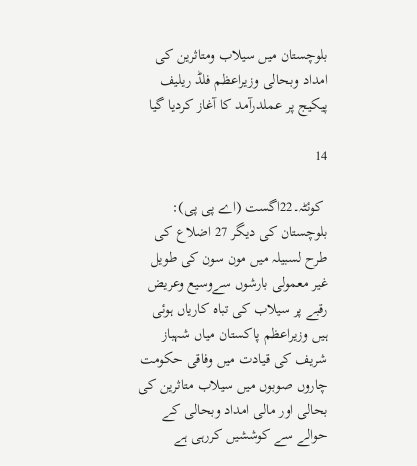بلوچستان میں سیلاب ومتاثرین کی امداد وبحالی وزیراعظم فلڈ ریلیف پیکیج پر عملدرآمد کا آغاز کردیا گیا

14

 کوئٹہ۔22اگست (اے پی پی): بلوچستان کی دیگر 27 اضلاع کی طرح لسبیلہ میں مون سون کی طویل غیر معمولی بارشوں سےوسیع وعریض رقبے پر سیلاب کی تباہ کاریاں ہوئی ہیں وزیراعظم پاکستان میاں شہباز شریف کی قیادت میں وفاقی حکومت چاروں صوبوں میں سیلاب متاثرین کی بحالی اور مالی امداد وبحالی کے حوالے سے کوششیں کررہی ہے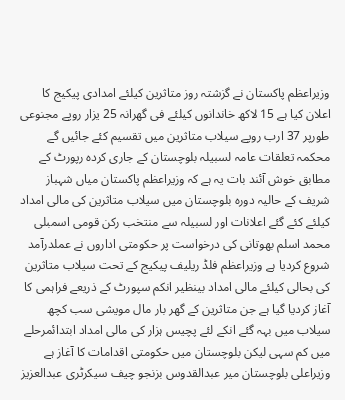وزیراعظم پاکستان نے گزشتہ روز متاثرین کیلئے امدادی پیکیج کا اعلان کیا ہے 15 لاکھ خاندانوں کیلئے فی گھرانہ 25 یزار روپے مجنوعی طورپر 37 ارب روپے سیلاب متاثرین میں تقسیم کئے جائیں گے محکمہ تعلقات عامہ لسبیلہ بلوچستان کے جاری کردہ رپورٹ کے مطابق خوش آئند بات یہ ہے کہ وزیراعظم پاکستان میاں شہباز شریف کے حالیہ دورہ بلوچستان میں سیلاب متاثرین کی مالی امداد کیلئے کئے گئے اعلانات اور لسبیلہ سے منتخب رکن قومی اسمبلی محمد اسلم بھوتانی کی درخواست پر حکومتی اداروں نے عملدرآمد شروع کردیا ہے وزیراعظم فلڈ ریلیف پیکیج کے تحت سیلاب متاثرین کی بحالی کیلئے مالی امداد بینظیر انکم سپورٹ کے ذریعے فراہمی کا آغاز کردیا گیا ہے جن متاثرین کے گھر بار مال مویشی سب کچھ سیلاب میں بہہ گئے انکے لئے پچیس ہزار کی مالی امداد ابتدائمرحلے میں کم سہی لیکن بلوچستان میں حکومتی اقدامات کا آغاز ہے وزیراعلی بلوچستان میر عبدالقدوس بزنجو چیف سیکرٹری عبدالعزیز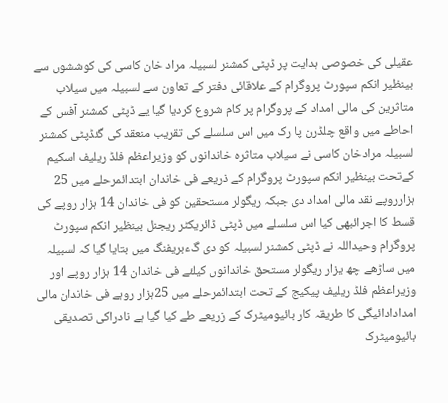عقیلی کی خصوصی ہدایت پر ڈپٹی کمشنر لسبیلہ مراد خان کاسی کی کوششوں سے بینظیر انکم سپورٹ پروگرام کے علاقائی دفتر کے تعاون سے لسبیلہ میں سیلاب متاثرین کی مالی امداد کے پروگرام پر کام شروع کردیا گیا یے ڈپٹی کمشنر آفس کے احاطے میں واقع چلڈرن پا رک میں اس سلسلے کی تقریب منعقد کی گئڈپٹی کمشنر لسبیلہ مرادخان کاسی نے سیلاب متاثرہ خاندانوں کو وزیراعظم فلڈ ریلیف اسکیم کےتحت بینظیر انکم سپورٹ پروگرام کے ذریعے فی خاندان ابتدائمرحلے میں 25 ہزارروپے نقد مالی امداد دی جبکہ ریگولر مستحقین کو فی خاندان 14 ہزار روپے کی قسط کا اجرائبھی کیا اس سلسلے میں ڈپٹی ڈائریکٹر ریجنل بینظیر انکم سپورٹ پروگرام وحیداللہ نے ڈپٹی کمشنر لسبیلہ کو دی گءبریفنگ میں بتایا گیا کہ لسبیلہ میں ساڑھے چھ یزار ریگولر مستحق خاندانوں کیلئے فی خاندان 14 ہزار روپے اور وزیراعظم فلڈ ریلیف پیکیج کے تحت ابتدائمرحلے میں 25ہزار روہے فی خاندان مالی امدادادائیگی کا طریقہ کار بائیومیٹرک کے زریعے طے کیا گیا ہے نادراکی تصدیقی بائیومیٹرک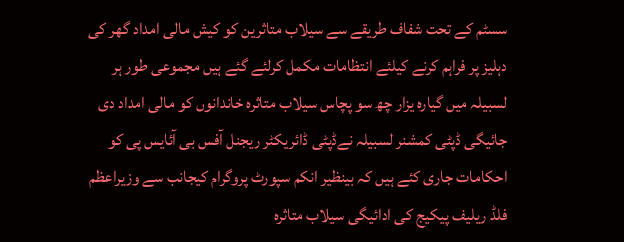سسٹم کے تحت شفاف طریقے سے سیلاب متاثرین کو کیش مالی امداد گھر کی دہلیز پر فراہم کرنے کیلئے انتظامات مکمل کرلئے گئے ہیں مجموعی طور ہر لسبیلہ میں گیارہ یزار چھ سو پچاس سیلاب متاثرہ خاندانوں کو مالی امداد دی جائیگی ڈپٹی کمشنر لسبیلہ نےڈپٹی ڈائریکٹر ریجنل آفس بی آئایس پی کو احکامات جاری کئے ہیں کہ بینظیر انکم سپورٹ پروگرام کیجانب سے وزیراعظم فلڈ ریلیف پیکیج کی ادائیگی سیلاب متاثرہ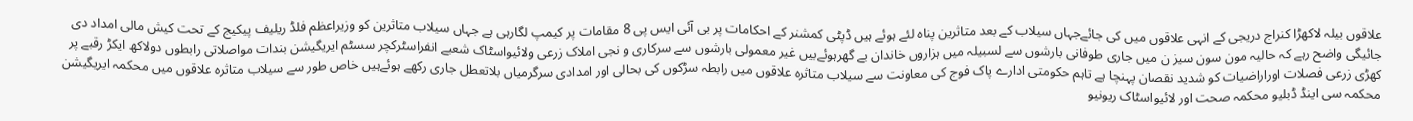علاقوں بیلہ لاکھڑا کنراج دریجی کے انہی علاقوں میں کی جائےجہاں سیلاب کے بعد متاثرین پناہ لئے ہوئے ہیں ڈپٹی کمشنر کے احکامات پر بی آئی ایس پی 8 مقامات پر کیمپ لگارہی ہے جہاں سیلاب متاثرین کو وزیراعظم فلڈ ریلیف پیکیج کے تحت کیش مالی امداد دی جائیگی واضح رہے کہ حالیہ مون سون سیز ن میں جاری طوفانی بارشوں سے لسبیلہ میں ہزاروں خاندان بے گھرہوئےبیں غیر معمولی بارشوں سے سرکاری و نجی املاک زرعی ولائیواسٹاک شعبے انفراسٹرکچر سسٹم ایریگیشن بندات مواصلاتی رابطوں دولاکھ ایکڑ رقبے پر کھڑی زرعی فصلات اوراراضیات کو شدید نقصان پہنچا ہے تاہم حکومتی ادارے پاک فوج کی معاونت سے سیلاب متاثرہ علاقوں میں رابطہ سڑکوں کی بحالی اور امدادی سرگرمیاں بلاتعطل جاری رکھے ہوئےہیں خاص طور سے سیلاب متاثرہ علاقوں میں محکمہ ایریگیشن محکمہ سی اینڈ ڈبلیو محکمہ صحت اور لائیواسٹاک ریونیو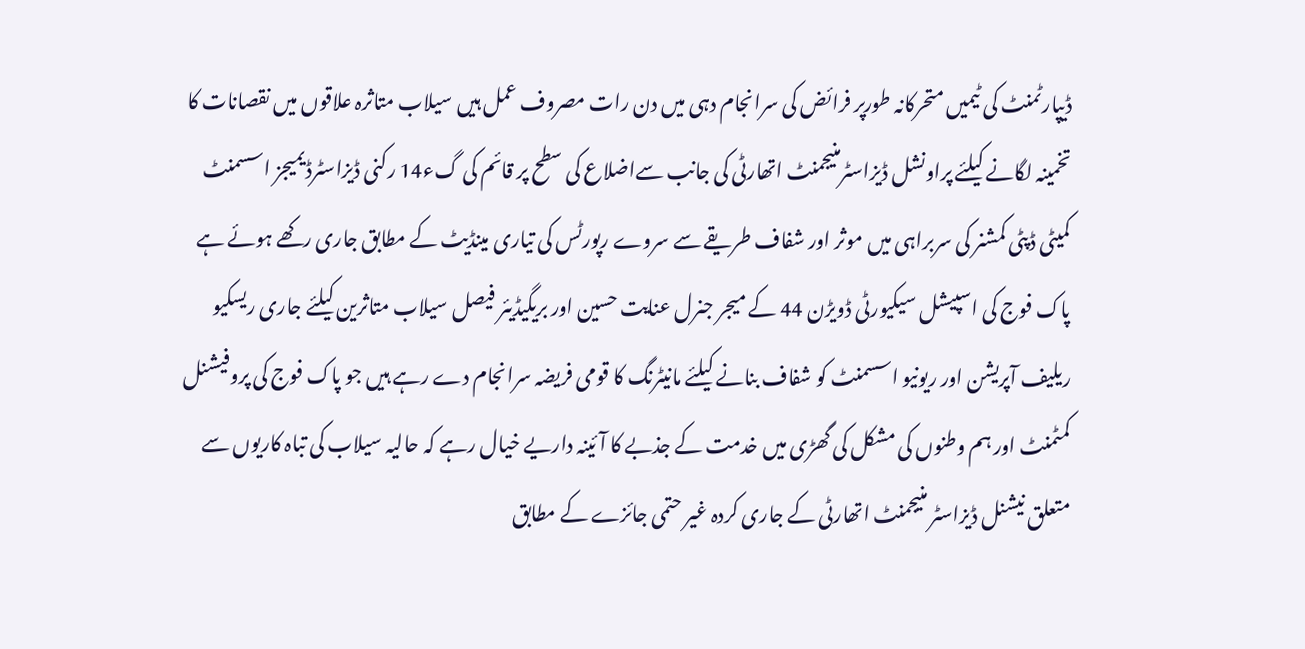ڈیپارٹمنٹ کی ٹیمیں متحرکانہ طورپر فرائض کی سرانجام دہی میں دن رات مصروف عمل ہیں سیلاب متاثرہ علاقوں میں نقصانات کا تخمینہ لگانے کیلئے پراونشل ڈیزاسٹرمنیجمنٹ اتھارٹی کی جانب سےاضلاع کی سطح پر قائم کی گء14 رکنی ڈیزاسٹرڈیمیجز اسسمنٹ کمیٹی ڈپٹی کمشنر کی سربراہی میں موثر اور شفاف طریقے سے سروے رپورٹس کی تیاری مینڈیٹ کے مطابق جاری رکھے ہوئے ہے پاک فوج کی اسپیشل سیکیورٹی ڈویڑن 44 کے میجر جنرل عنایت حسین اور بریگیڈیئر فیصل سیلاب متاثرین کیلئے جاری ریسکیو ریلیف آپریشن اور ریونیو اسسمنٹ کو شفاف بنانے کیلئے مانیٹرنگ کا قومی فریضہ سرانجام دے رہے ہیں جو پاک فوج کی پروفیشنل کمٹمنٹ اور ہم وطنوں کی مشکل کی گھڑی میں خدمت کے جذبے کا آئینہ داریے خیال رہے کہ حالیہ سیلاب کی تباہ کاریوں سے متعلق نیشنل ڈیزاسٹر منیجمنٹ اتھارٹی کے جاری کردہ غیر حتمی جائزے کے مطابق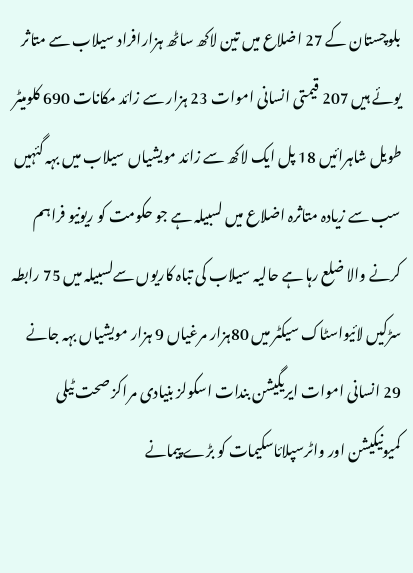بلوچستان کے 27 اضلاع میں تین لاکھ ساٹھ ہزارافراد سیلاب سے متاثر یوئے ہیں 207 قیمتی انسانی اموات 23 ہزار سے زائد مکانات 690 کلومیٹر طویل شاہرائیں 18 پل ایک لاکھ سے زائد مویشیاں سیلاب میں بہہ گئہیں سب سے زیادہ متاثرہ اضلاع میں لسبیلہ ہے جو حکومت کو ریونیو فراہم کرنے والا ضلع رہا ہے حالیہ سیلاب کی تباہ کاریوں سےلسبیلہ میں 75 رابطہ سڑکیں لائیواسٹاک سیکٹر میں 80ہزار مرغیاں 9 ہزار مویشیاں بہہ جانے 29 انسانی اموات ایریگیشن بندات اسکولز بنیادی مراکز صحت ٹیلی کمیونیکیشن اور واٹرسپلائاسکیمات کو بڑے پیمانے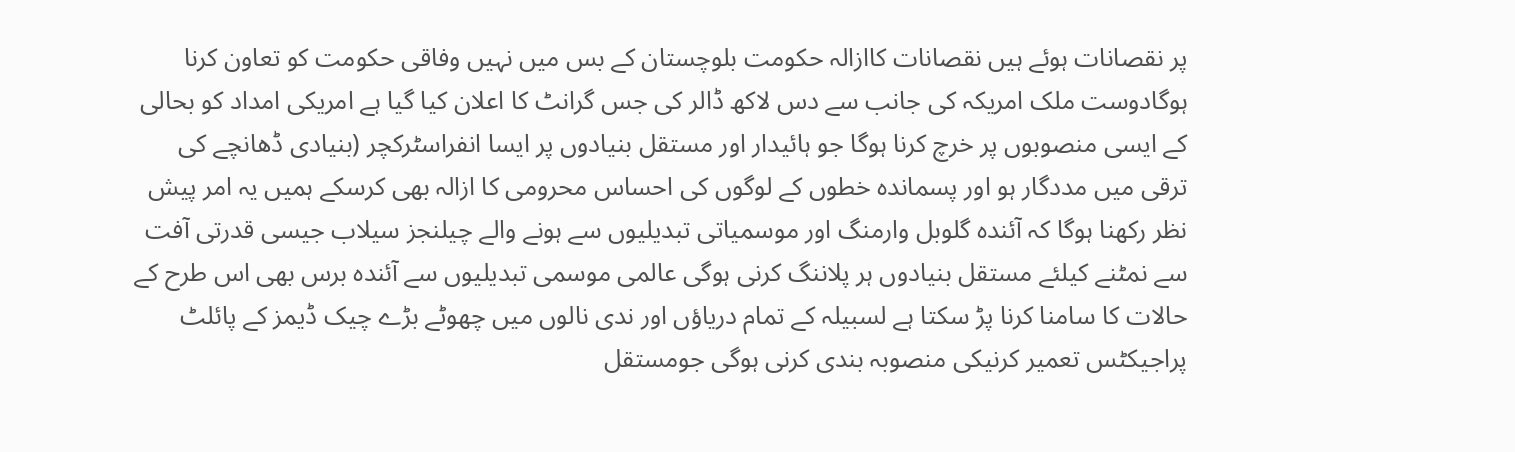پر نقصانات ہوئے ہیں نقصانات کاازالہ حکومت بلوچستان کے بس میں نہیں وفاقی حکومت کو تعاون کرنا ہوگادوست ملک امریکہ کی جانب سے دس لاکھ ڈالر کی جس گرانٹ کا اعلان کیا گیا ہے امریکی امداد کو بحالی کے ایسی منصوبوں پر خرچ کرنا ہوگا جو ہائیدار اور مستقل بنیادوں پر ایسا انفراسٹرکچر (بنیادی ڈھانچے کی ترقی میں مددگار ہو اور پسماندہ خطوں کے لوگوں کی احساس محرومی کا ازالہ بھی کرسکے ہمیں یہ امر پیش نظر رکھنا ہوگا کہ آئندہ گلوبل وارمنگ اور موسمیاتی تبدیلیوں سے ہونے والے چیلنجز سیلاب جیسی قدرتی آفت سے نمٹنے کیلئے مستقل بنیادوں ہر پلاننگ کرنی ہوگی عالمی موسمی تبدیلیوں سے آئندہ برس بھی اس طرح کے حالات کا سامنا کرنا پڑ سکتا ہے لسبیلہ کے تمام دریاؤں اور ندی نالوں میں چھوٹے بڑے چیک ڈیمز کے پائلٹ پراجیکٹس تعمیر کرنیکی منصوبہ بندی کرنی ہوگی جومستقل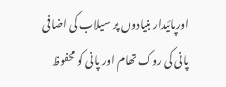اورپائیدار بنیادوں پر سیلاب کی اضافی پانی کی روک تھام اور پانی کو محفوظ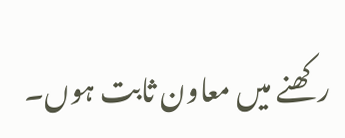رکھنے میں معاون ثابت ہوں۔